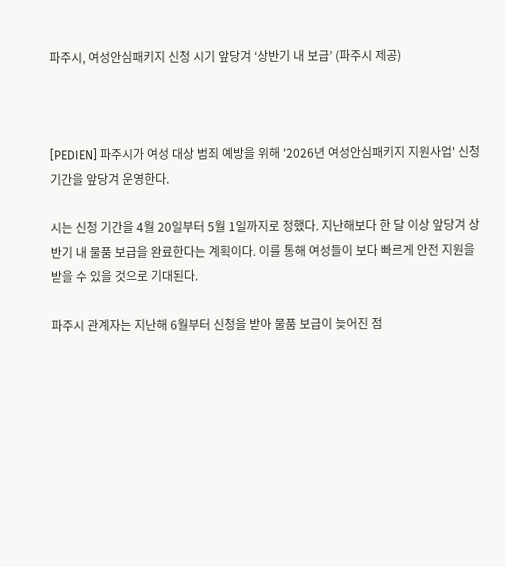파주시, 여성안심패키지 신청 시기 앞당겨 ‘상반기 내 보급’ (파주시 제공)



[PEDIEN] 파주시가 여성 대상 범죄 예방을 위해 '2026년 여성안심패키지 지원사업' 신청 기간을 앞당겨 운영한다.

시는 신청 기간을 4월 20일부터 5월 1일까지로 정했다. 지난해보다 한 달 이상 앞당겨 상반기 내 물품 보급을 완료한다는 계획이다. 이를 통해 여성들이 보다 빠르게 안전 지원을 받을 수 있을 것으로 기대된다.

파주시 관계자는 지난해 6월부터 신청을 받아 물품 보급이 늦어진 점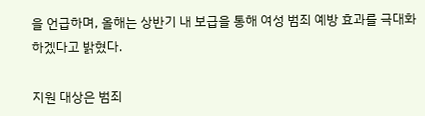을 언급하며, 올해는 상반기 내 보급을 통해 여성 범죄 예방 효과를 극대화하겠다고 밝혔다.

지원 대상은 범죄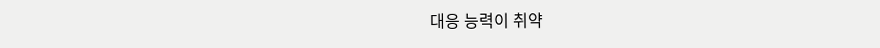대응 능력이 취약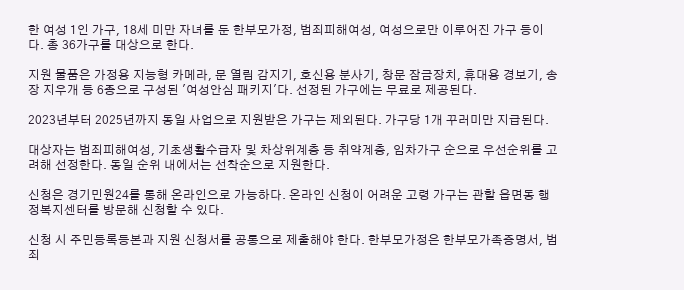한 여성 1인 가구, 18세 미만 자녀를 둔 한부모가정, 범죄피해여성, 여성으로만 이루어진 가구 등이다. 총 36가구를 대상으로 한다.

지원 물품은 가정용 지능형 카메라, 문 열림 감지기, 호신용 분사기, 창문 잠금장치, 휴대용 경보기, 송장 지우개 등 6종으로 구성된 '여성안심 패키지'다. 선정된 가구에는 무료로 제공된다.

2023년부터 2025년까지 동일 사업으로 지원받은 가구는 제외된다. 가구당 1개 꾸러미만 지급된다.

대상자는 범죄피해여성, 기초생활수급자 및 차상위계층 등 취약계층, 임차가구 순으로 우선순위를 고려해 선정한다. 동일 순위 내에서는 선착순으로 지원한다.

신청은 경기민원24를 통해 온라인으로 가능하다. 온라인 신청이 어려운 고령 가구는 관할 읍면동 행정복지센터를 방문해 신청할 수 있다.

신청 시 주민등록등본과 지원 신청서를 공통으로 제출해야 한다. 한부모가정은 한부모가족증명서, 범죄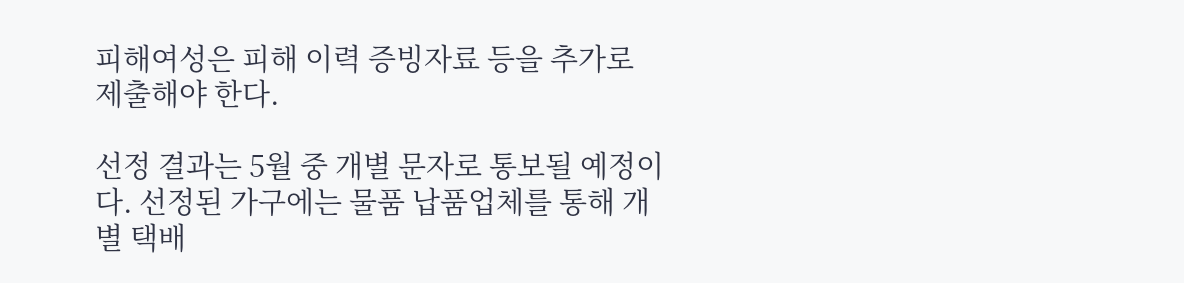피해여성은 피해 이력 증빙자료 등을 추가로 제출해야 한다.

선정 결과는 5월 중 개별 문자로 통보될 예정이다. 선정된 가구에는 물품 납품업체를 통해 개별 택배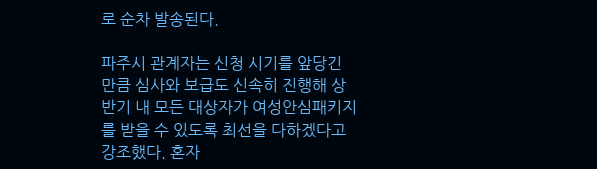로 순차 발송된다.

파주시 관계자는 신청 시기를 앞당긴 만큼 심사와 보급도 신속히 진행해 상반기 내 모든 대상자가 여성안심패키지를 받을 수 있도록 최선을 다하겠다고 강조했다. 혼자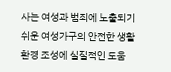사는 여성과 범죄에 노출되기 쉬운 여성가구의 안전한 생활환경 조성에 실질적인 도움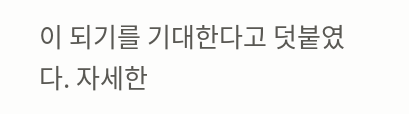이 되기를 기대한다고 덧붙였다. 자세한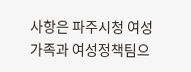사항은 파주시청 여성가족과 여성정책팀으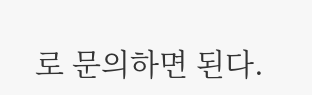로 문의하면 된다.